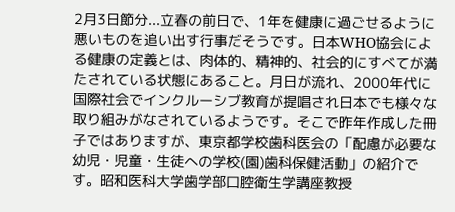2月3日節分...立春の前日で、1年を健康に過ごせるように悪いものを追い出す行事だそうです。日本WHO協会による健康の定義とは、肉体的、精神的、社会的にすべてが満たされている状態にあること。月日が流れ、2000年代に国際社会でインクルーシブ教育が提唱され日本でも様々な取り組みがなされているようです。そこで昨年作成した冊子ではありますが、東京都学校歯科医会の「配慮が必要な幼児・児童・生徒への学校(園)歯科保健活動」の紹介です。昭和医科大学歯学部口腔衛生学講座教授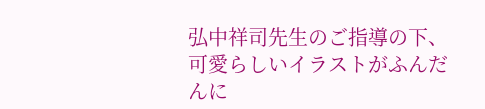弘中祥司先生のご指導の下、可愛らしいイラストがふんだんに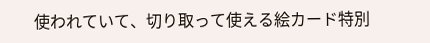使われていて、切り取って使える絵カード特別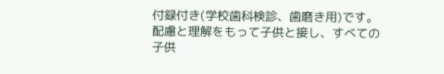付録付き(学校歯科検診、歯磨き用)です。配慮と理解をもって子供と接し、すべての子供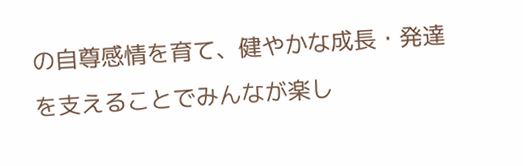の自尊感情を育て、健やかな成長・発達を支えることでみんなが楽し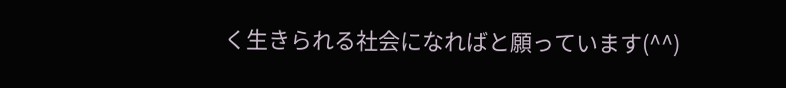く生きられる社会になればと願っています(^^)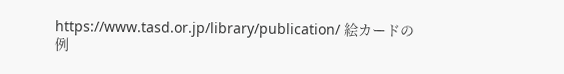https://www.tasd.or.jp/library/publication/ 絵カードの例